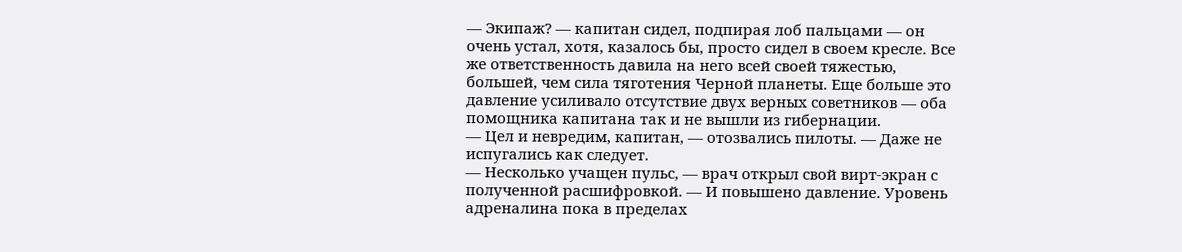— Экипаж? — капитан сидел, подпирая лоб пальцами — он очень устал, хотя, казалось бы, просто сидел в своем кресле. Все же ответственность давила на него всей своей тяжестью, большей, чем сила тяготения Черной планеты. Еще больше это давление усиливало отсутствие двух верных советников — оба помощника капитана так и не вышли из гибернации.
— Цел и невредим, капитан, — отозвались пилоты. — Даже не испугались как следует.
— Несколько учащен пульс, — врач открыл свой вирт-экран с полученной расшифровкой. — И повышено давление. Уровень адреналина пока в пределах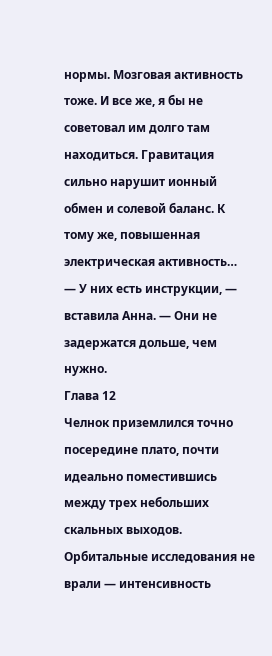нормы. Мозговая активность тоже. И все же, я бы не советовал им долго там находиться. Гравитация сильно нарушит ионный обмен и солевой баланс. К тому же, повышенная электрическая активность…
— У них есть инструкции, — вставила Анна. — Они не задержатся дольше, чем нужно.
Глава 12
Челнок приземлился точно посередине плато, почти идеально поместившись между трех небольших скальных выходов. Орбитальные исследования не врали — интенсивность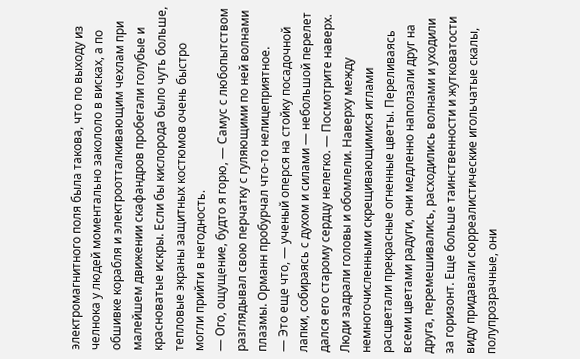электромагнитного поля была такова, что по выходу из челнока у людей моментально закололо в висках, а по обшивке корабля и электроотталкивающим чехлам при малейшем движении скафандров пробегали голубые и красноватые искры. Если бы кислорода было чуть больше, тепловые экраны защитных костюмов очень быстро могли прийти в негодность.
— Ого, ощущение, будто я горю, — Самус с любопытством разглядывал свою перчатку с гуляющими по ней волнами плазмы. Орманн пробурчал что-то нелицеприятное.
— Это еще что, — ученый оперся на стойку посадочной лапки, собираясь с духом и силами — небольшой перелет дался его старому сердцу нелегко. — Посмотрите наверх.
Люди задрали головы и обомлели. Наверху между немногочисленными скрещивающимися иглами расцветали прекрасные огненные цветы. Переливаясь всеми цветами радуги, они медленно наползали друг на друга, перемешивались, расходились волнами и уходили за горизонт. Еще больше таинственности и жутковатости виду придавали сюрреалистические игольчатые скалы, полупрозрачные, они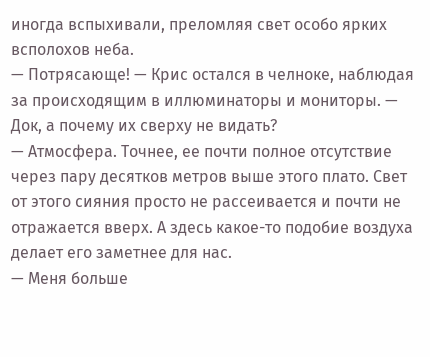иногда вспыхивали, преломляя свет особо ярких всполохов неба.
— Потрясающе! — Крис остался в челноке, наблюдая за происходящим в иллюминаторы и мониторы. — Док, а почему их сверху не видать?
— Атмосфера. Точнее, ее почти полное отсутствие через пару десятков метров выше этого плато. Свет от этого сияния просто не рассеивается и почти не отражается вверх. А здесь какое-то подобие воздуха делает его заметнее для нас.
— Меня больше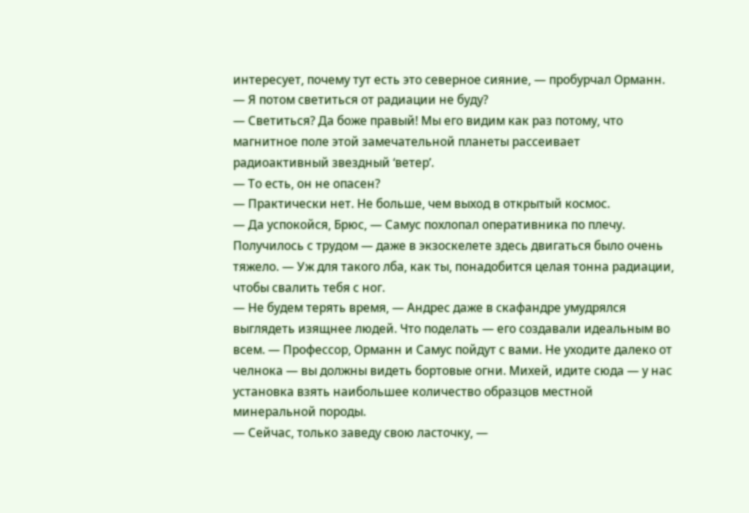интересует, почему тут есть это северное сияние, — пробурчал Орманн. — Я потом светиться от радиации не буду?
— Светиться? Да боже правый! Мы его видим как раз потому, что магнитное поле этой замечательной планеты рассеивает радиоактивный звездный ‘ветер’.
— То есть, он не опасен?
— Практически нет. Не больше, чем выход в открытый космос.
— Да успокойся, Брюс, — Самус похлопал оперативника по плечу. Получилось с трудом — даже в экзоскелете здесь двигаться было очень тяжело. — Уж для такого лба, как ты, понадобится целая тонна радиации, чтобы свалить тебя с ног.
— Не будем терять время, — Андрес даже в скафандре умудрялся выглядеть изящнее людей. Что поделать — его создавали идеальным во всем. — Профессор, Орманн и Самус пойдут с вами. Не уходите далеко от челнока — вы должны видеть бортовые огни. Михей, идите сюда — у нас установка взять наибольшее количество образцов местной минеральной породы.
— Сейчас, только заведу свою ласточку, —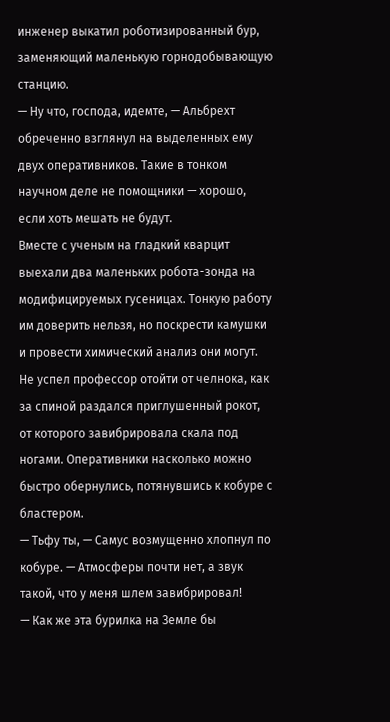инженер выкатил роботизированный бур, заменяющий маленькую горнодобывающую станцию.
— Ну что, господа, идемте, — Альбрехт обреченно взглянул на выделенных ему двух оперативников. Такие в тонком научном деле не помощники — хорошо, если хоть мешать не будут.
Вместе с ученым на гладкий кварцит выехали два маленьких робота-зонда на модифицируемых гусеницах. Тонкую работу им доверить нельзя, но поскрести камушки и провести химический анализ они могут.
Не успел профессор отойти от челнока, как за спиной раздался приглушенный рокот, от которого завибрировала скала под ногами. Оперативники насколько можно быстро обернулись, потянувшись к кобуре с бластером.
— Тьфу ты, — Самус возмущенно хлопнул по кобуре. — Атмосферы почти нет, а звук такой, что у меня шлем завибрировал!
— Как же эта бурилка на Земле бы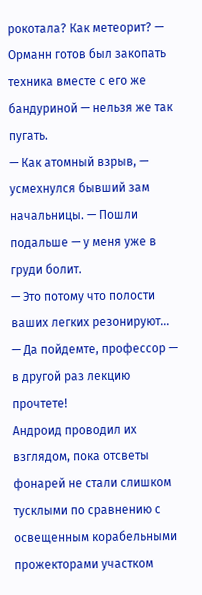рокотала? Как метеорит? — Орманн готов был закопать техника вместе с его же бандуриной — нельзя же так пугать.
— Как атомный взрыв, — усмехнулся бывший зам начальницы. — Пошли подальше — у меня уже в груди болит.
— Это потому что полости ваших легких резонируют…
— Да пойдемте, профессор — в другой раз лекцию прочтете!
Андроид проводил их взглядом, пока отсветы фонарей не стали слишком тусклыми по сравнению с освещенным корабельными прожекторами участком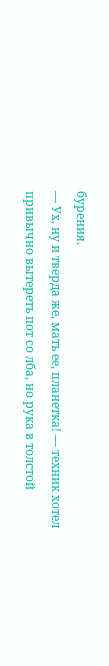бурения.
— Ух, ну и тверда же, мать ее, планетка! — техник хотел привычно вытереть пот со лба, но рука в толстой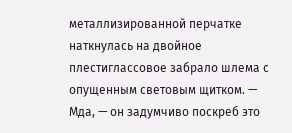металлизированной перчатке наткнулась на двойное плестиглассовое забрало шлема с опущенным световым щитком. — Мда, — он задумчиво поскреб это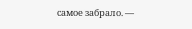самое забрало. —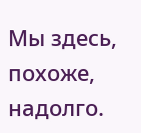Мы здесь, похоже, надолго.